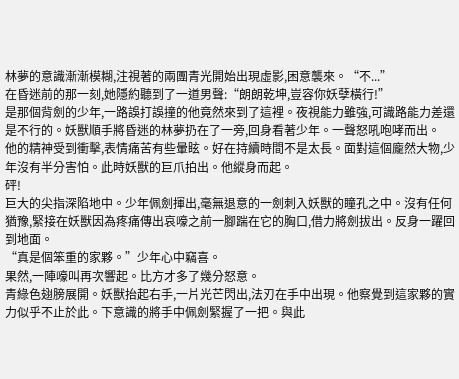林夢的意識漸漸模糊,注視著的兩團青光開始出現虛影,困意襲來。“不...”
在昏迷前的那一刻,她隱約聽到了一道男聲:“朗朗乾坤,豈容你妖孽橫行!”
是那個背劍的少年,一路誤打誤撞的他竟然來到了這裡。夜視能力雖強,可識路能力差還是不行的。妖獸順手將昏迷的林夢扔在了一旁,回身看著少年。一聲怒吼咆哮而出。
他的精神受到衝擊,表情痛苦有些暈眩。好在持續時間不是太長。面對這個龐然大物,少年沒有半分害怕。此時妖獸的巨爪拍出。他縱身而起。
砰!
巨大的尖指深陷地中。少年佩劍揮出,毫無退意的一劍刺入妖獸的瞳孔之中。沒有任何猶豫,緊接在妖獸因為疼痛傳出哀嚎之前一腳踹在它的胸口,借力將劍拔出。反身一躍回到地面。
“真是個笨重的家夥。”少年心中竊喜。
果然,一陣嚎叫再次響起。比方才多了幾分怒意。
青綠色翅膀展開。妖獸抬起右手,一片光芒閃出,法刃在手中出現。他察覺到這家夥的實力似乎不止於此。下意識的將手中佩劍緊握了一把。與此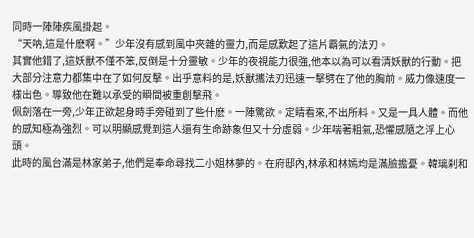同時一陣陣疾風掛起。
“天呐,這是什麽啊。”少年沒有感到風中夾雜的靈力,而是感歎起了這片霸氣的法刃。
其實他錯了,這妖獸不僅不笨,反倒是十分靈敏。少年的夜視能力很強,他本以為可以看清妖獸的行動。把大部分注意力都集中在了如何反擊。出乎意料的是,妖獸攜法刃迅速一擊劈在了他的胸前。威力像速度一樣出色。導致他在難以承受的瞬間被重創擊飛。
佩劍落在一旁,少年正欲起身時手旁碰到了些什麽。一陣驚欲。定睛看來,不出所料。又是一具人體。而他的感知極為強烈。可以明顯感覺到這人還有生命跡象但又十分虛弱。少年喘著粗氣,恐懼感隨之浮上心頭。
此時的風台滿是林家弟子,他們是奉命尋找二小姐林夢的。在府邸內,林承和林嫣均是滿臉擔憂。韓璃刹和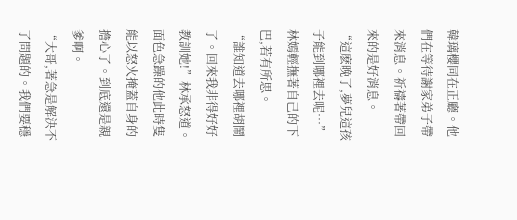韓璃櫻同在正廳。他們在等待謝家弟子帶來消息。祈禱著帶回來的是好消息。
“這麽晚了,夢兒這孩子能到哪裡去呢…”林嫣輕撫著自己的下巴,若有所思。
“誰知道去哪裡胡鬧了。回來我非得好好教訓她!”林承怒道。面色急躁的他此時隻能以怒火掩蓋自身的擔心了。到底還是親爹啊。
“大哥,著急是解決不了問題的。我們要穩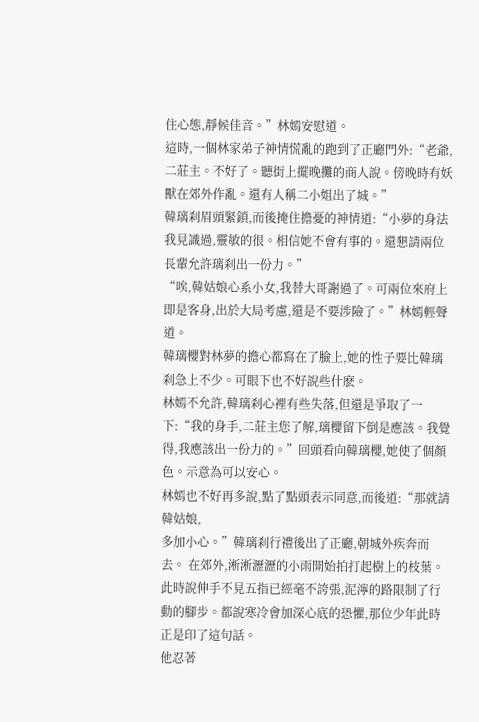住心態,靜候佳音。”林嫣安慰道。
這時,一個林家弟子神情慌亂的跑到了正廳門外:“老爺,二莊主。不好了。聽街上擺晚攤的商人說。傍晚時有妖獸在郊外作亂。還有人稱二小姐出了城。”
韓璃刹眉頭緊鎖,而後掩住擔憂的神情道:“小夢的身法我見識過,靈敏的很。相信她不會有事的。還懇請兩位長輩允許璃刹出一份力。”
“唉,韓姑娘心系小女,我替大哥謝過了。可兩位來府上即是客身,出於大局考慮,還是不要涉險了。”林嫣輕聲道。
韓璃櫻對林夢的擔心都寫在了臉上,她的性子要比韓璃刹急上不少。可眼下也不好說些什麽。
林嫣不允許,韓璃刹心裡有些失落,但還是爭取了一下:“我的身手,二莊主您了解,璃櫻留下倒是應該。我覺得,我應該出一份力的。”回頭看向韓璃櫻,她使了個顏色。示意為可以安心。
林嫣也不好再多說,點了點頭表示同意,而後道:“那就請韓姑娘,
多加小心。”韓璃刹行禮後出了正廳,朝城外疾奔而去。 在郊外,淅淅瀝瀝的小雨開始拍打起樹上的枝葉。此時說伸手不見五指已經毫不誇張,泥濘的路限制了行動的腳步。都說寒冷會加深心底的恐懼,那位少年此時正是印了這句話。
他忍著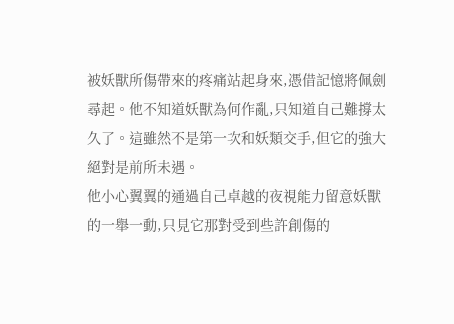被妖獸所傷帶來的疼痛站起身來,憑借記憶將佩劍尋起。他不知道妖獸為何作亂,只知道自己難撐太久了。這雖然不是第一次和妖類交手,但它的強大絕對是前所未遇。
他小心翼翼的通過自己卓越的夜視能力留意妖獸的一舉一動,只見它那對受到些許創傷的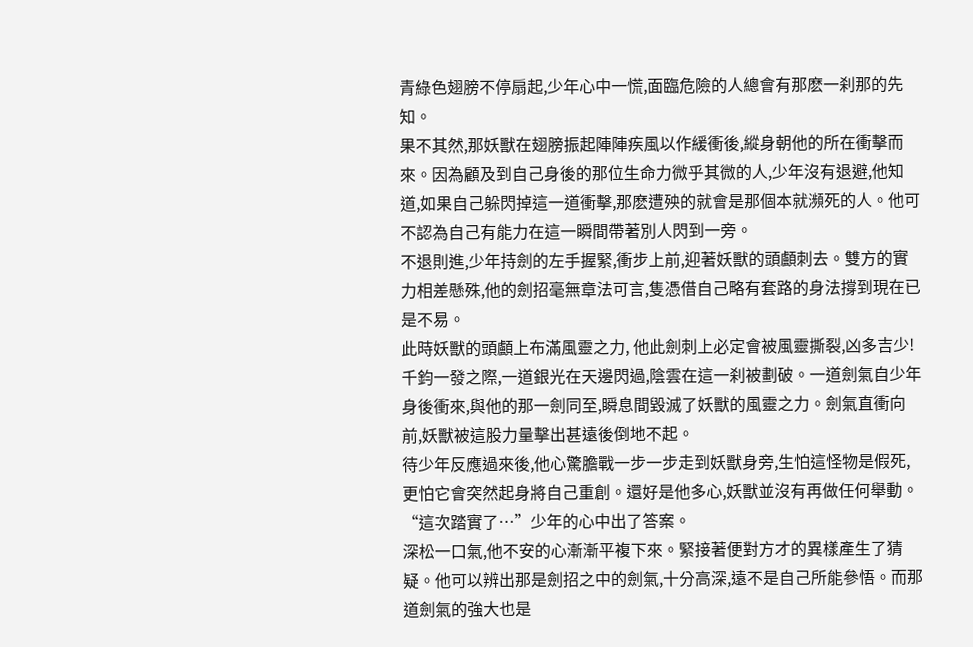青綠色翅膀不停扇起,少年心中一慌,面臨危險的人總會有那麽一刹那的先知。
果不其然,那妖獸在翅膀振起陣陣疾風以作緩衝後,縱身朝他的所在衝擊而來。因為顧及到自己身後的那位生命力微乎其微的人,少年沒有退避,他知道,如果自己躲閃掉這一道衝擊,那麽遭殃的就會是那個本就瀕死的人。他可不認為自己有能力在這一瞬間帶著別人閃到一旁。
不退則進,少年持劍的左手握緊,衝步上前,迎著妖獸的頭顱刺去。雙方的實力相差懸殊,他的劍招毫無章法可言,隻憑借自己略有套路的身法撐到現在已是不易。
此時妖獸的頭顱上布滿風靈之力, 他此劍刺上必定會被風靈撕裂,凶多吉少!
千鈞一發之際,一道銀光在天邊閃過,陰雲在這一刹被劃破。一道劍氣自少年身後衝來,與他的那一劍同至,瞬息間毀滅了妖獸的風靈之力。劍氣直衝向前,妖獸被這股力量擊出甚遠後倒地不起。
待少年反應過來後,他心驚膽戰一步一步走到妖獸身旁,生怕這怪物是假死,更怕它會突然起身將自己重創。還好是他多心,妖獸並沒有再做任何舉動。“這次踏實了…”少年的心中出了答案。
深松一口氣,他不安的心漸漸平複下來。緊接著便對方才的異樣產生了猜疑。他可以辨出那是劍招之中的劍氣,十分高深,遠不是自己所能參悟。而那道劍氣的強大也是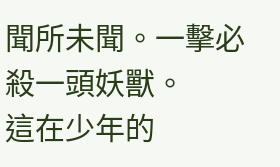聞所未聞。一擊必殺一頭妖獸。
這在少年的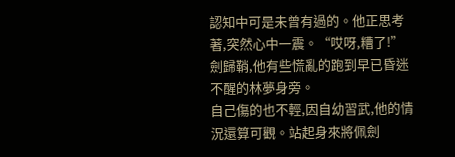認知中可是未曾有過的。他正思考著,突然心中一震。“哎呀,糟了!”劍歸鞘,他有些慌亂的跑到早已昏迷不醒的林夢身旁。
自己傷的也不輕,因自幼習武,他的情況還算可觀。站起身來將佩劍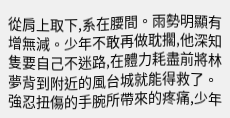從肩上取下,系在腰間。雨勢明顯有增無減。少年不敢再做耽擱,他深知隻要自己不迷路,在體力耗盡前將林夢背到附近的風台城就能得救了。
強忍扭傷的手腕所帶來的疼痛,少年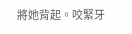將她背起。咬緊牙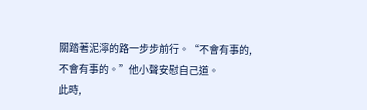關踏著泥濘的路一步步前行。“不會有事的,不會有事的。”他小聲安慰自己道。
此時,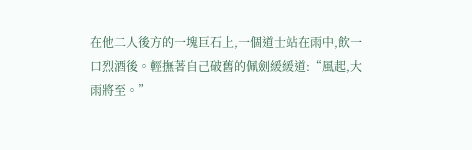在他二人後方的一塊巨石上,一個道士站在雨中,飲一口烈酒後。輕撫著自己破舊的佩劍緩緩道:“風起,大雨將至。”